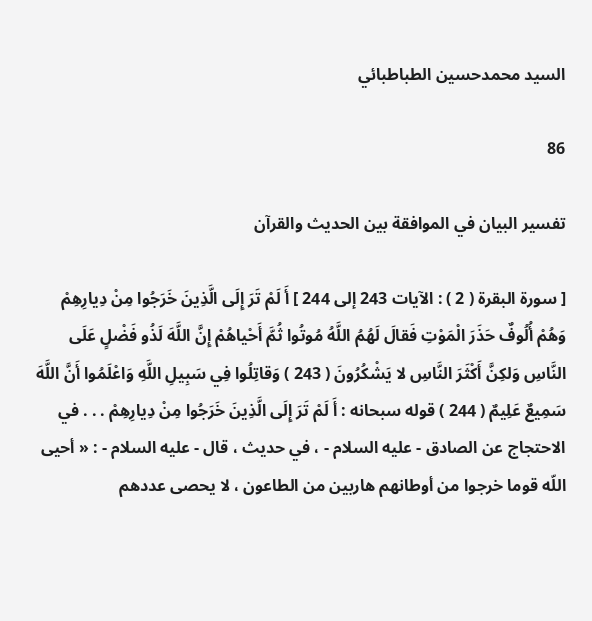السيد محمدحسين الطباطبائي

86

تفسير البيان في الموافقة بين الحديث والقرآن

[ سورة البقرة ( 2 ) : الآيات 243 إلى 244 ] أَ لَمْ تَرَ إِلَى الَّذِينَ خَرَجُوا مِنْ دِيارِهِمْ وَهُمْ أُلُوفٌ حَذَرَ الْمَوْتِ فَقالَ لَهُمُ اللَّهُ مُوتُوا ثُمَّ أَحْياهُمْ إِنَّ اللَّهَ لَذُو فَضْلٍ عَلَى النَّاسِ وَلكِنَّ أَكْثَرَ النَّاسِ لا يَشْكُرُونَ ( 243 ) وَقاتِلُوا فِي سَبِيلِ اللَّهِ وَاعْلَمُوا أَنَّ اللَّهَ سَمِيعٌ عَلِيمٌ ( 244 ) قوله سبحانه : أَ لَمْ تَرَ إِلَى الَّذِينَ خَرَجُوا مِنْ دِيارِهِمْ . . . في الاحتجاج عن الصادق - عليه السلام - ، في حديث ، قال - عليه السلام - : « أحيى اللّه قوما خرجوا من أوطانهم هاربين من الطاعون ، لا يحصى عددهم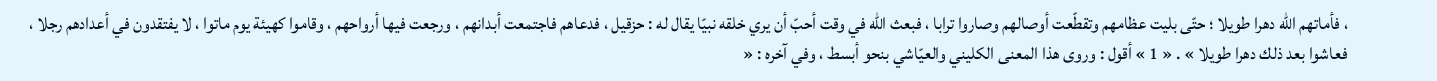، فأماتهم اللّه دهرا طويلا ؛ حتّى بليت عظامهم وتقطّعت أوصالهم وصاروا ترابا ، فبعث اللّه في وقت أحبّ أن يري خلقه نبيّا يقال له : حزقيل ، فدعاهم فاجتمعت أبدانهم ، ورجعت فيها أرواحهم ، وقاموا كهيئة يوم ماتوا ، لا يفتقدون في أعدادهم رجلا ، فعاشوا بعد ذلك دهرا طويلا » . « 1 » أقول : وروى هذا المعنى الكليني والعيّاشي بنحو أبسط ، وفي آخره : «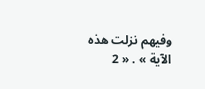وفيهم نزلت هذه الآية » . « 2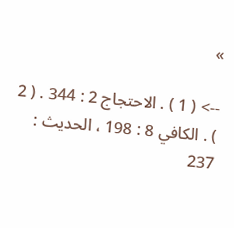»

--> ( 1 ) . الاحتجاج 2 : 344 . ( 2 ) . الكافي 8 : 198 ، الحديث : 237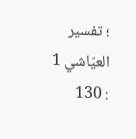؛ تفسير العيّاشي 1 : 130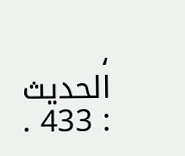، الحديث : 433 .